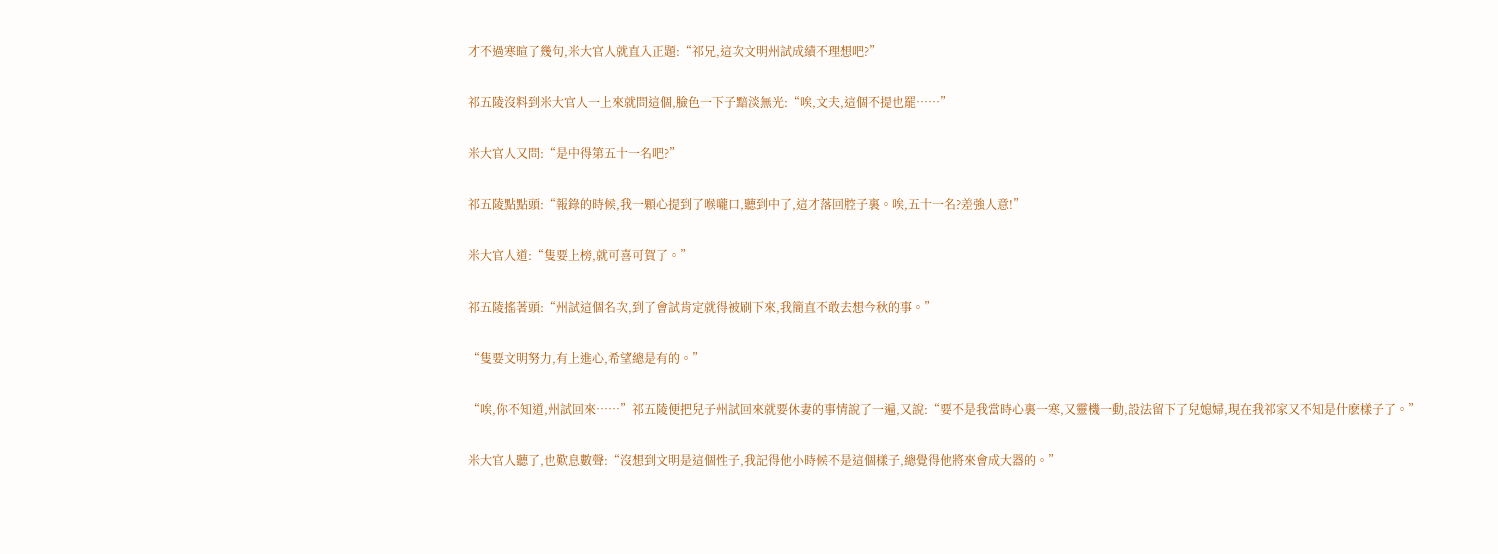才不過寒暄了幾句,米大官人就直入正題:“祁兄,這次文明州試成績不理想吧?”

祁五陵沒料到米大官人一上來就問這個,臉色一下子黯淡無光:“唉,文夫,這個不提也罷……”

米大官人又問:“是中得第五十一名吧?”

祁五陵點點頭:“報錄的時候,我一顆心提到了喉嚨口,聽到中了,這才落回腔子裏。唉,五十一名?差強人意!”

米大官人道:“隻要上榜,就可喜可賀了。”

祁五陵搖著頭:“州試這個名次,到了會試肯定就得被刷下來,我簡直不敢去想今秋的事。”

“隻要文明努力,有上進心,希望總是有的。”

“唉,你不知道,州試回來……”祁五陵便把兒子州試回來就要休妻的事情說了一遍,又說:“要不是我當時心裏一寒,又靈機一動,設法留下了兒媳婦,現在我祁家又不知是什麽樣子了。”

米大官人聽了,也歎息數聲:“沒想到文明是這個性子,我記得他小時候不是這個樣子,總覺得他將來會成大器的。”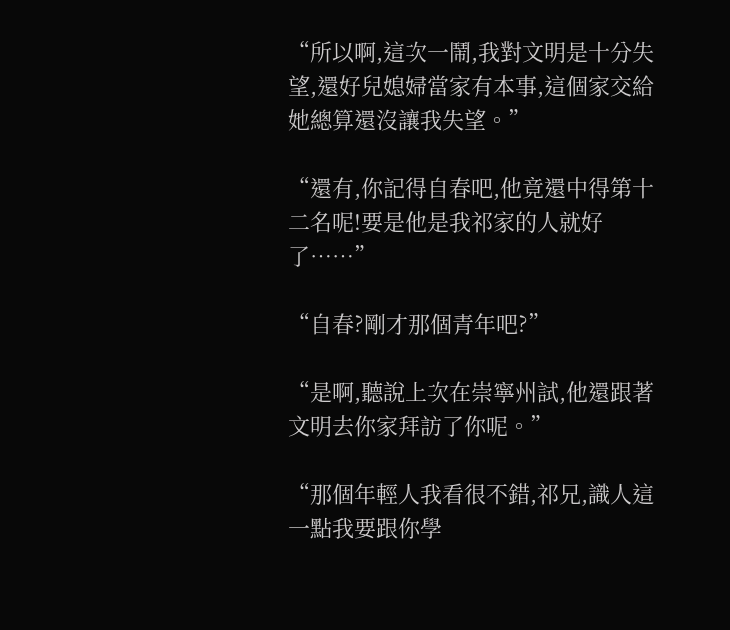“所以啊,這次一鬧,我對文明是十分失望,還好兒媳婦當家有本事,這個家交給她總算還沒讓我失望。”

“還有,你記得自春吧,他竟還中得第十二名呢!要是他是我祁家的人就好了……”

“自春?剛才那個青年吧?”

“是啊,聽說上次在崇寧州試,他還跟著文明去你家拜訪了你呢。”

“那個年輕人我看很不錯,祁兄,識人這一點我要跟你學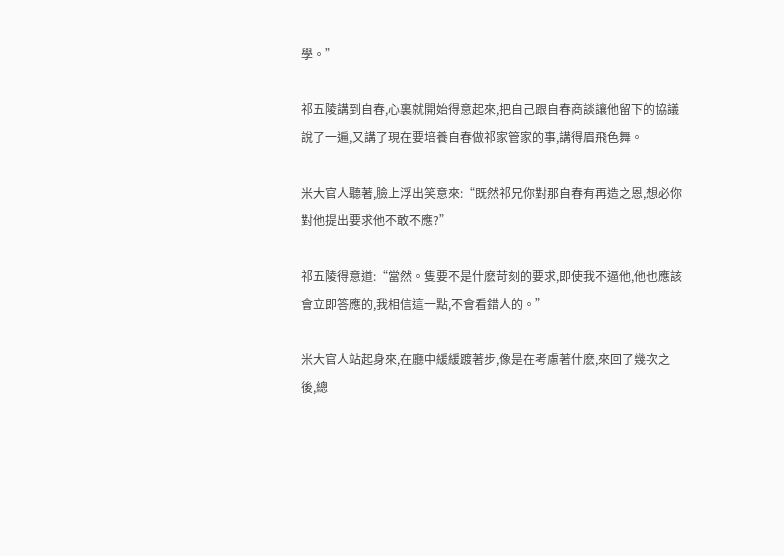學。”

祁五陵講到自春,心裏就開始得意起來,把自己跟自春商談讓他留下的協議說了一遍,又講了現在要培養自春做祁家管家的事,講得眉飛色舞。

米大官人聽著,臉上浮出笑意來:“既然祁兄你對那自春有再造之恩,想必你對他提出要求他不敢不應?”

祁五陵得意道:“當然。隻要不是什麽苛刻的要求,即使我不逼他,他也應該會立即答應的,我相信這一點,不會看錯人的。”

米大官人站起身來,在廳中緩緩踱著步,像是在考慮著什麽,來回了幾次之後,總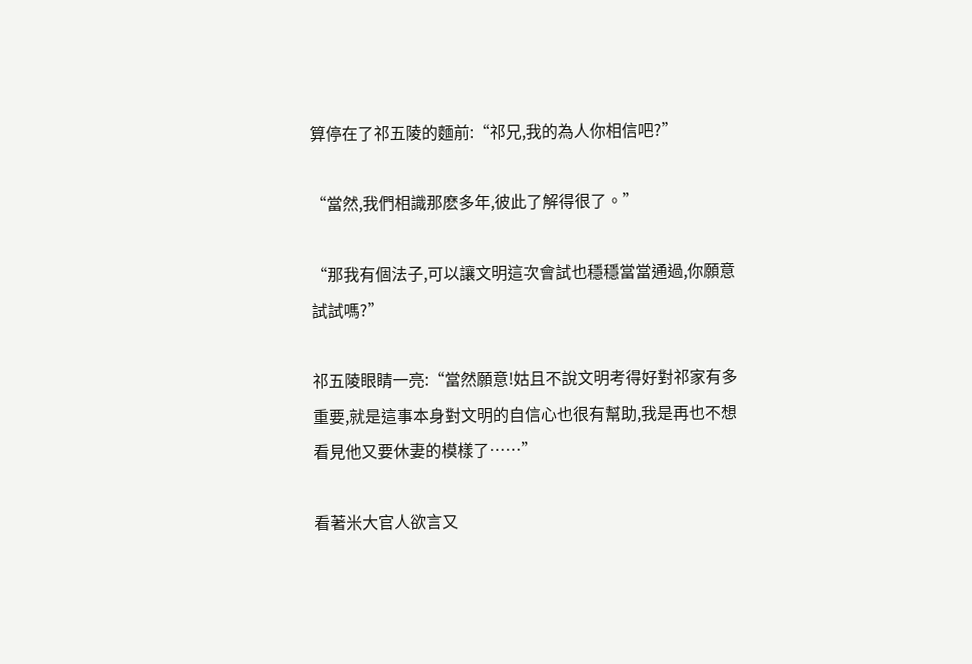算停在了祁五陵的麵前:“祁兄,我的為人你相信吧?”

“當然,我們相識那麽多年,彼此了解得很了。”

“那我有個法子,可以讓文明這次會試也穩穩當當通過,你願意試試嗎?”

祁五陵眼睛一亮:“當然願意!姑且不說文明考得好對祁家有多重要,就是這事本身對文明的自信心也很有幫助,我是再也不想看見他又要休妻的模樣了……”

看著米大官人欲言又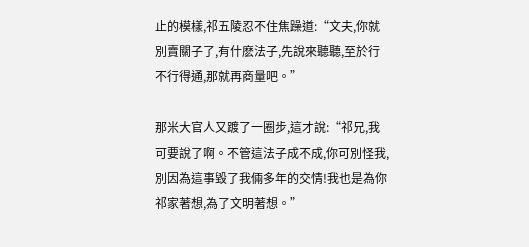止的模樣,祁五陵忍不住焦躁道:“文夫,你就別賣關子了,有什麽法子,先說來聽聽,至於行不行得通,那就再商量吧。”

那米大官人又踱了一圈步,這才說:“祁兄,我可要說了啊。不管這法子成不成,你可別怪我,別因為這事毀了我倆多年的交情!我也是為你祁家著想,為了文明著想。”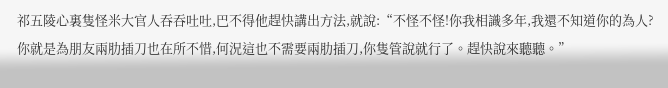祁五陵心裏隻怪米大官人吞吞吐吐,巴不得他趕快講出方法,就說:“不怪不怪!你我相識多年,我還不知道你的為人?你就是為朋友兩肋插刀也在所不惜,何況這也不需要兩肋插刀,你隻管說就行了。趕快說來聽聽。”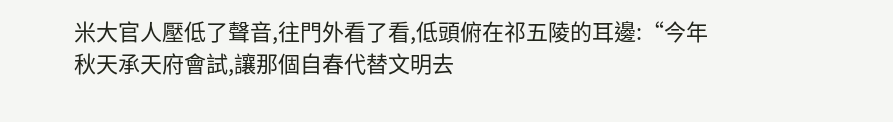米大官人壓低了聲音,往門外看了看,低頭俯在祁五陵的耳邊:“今年秋天承天府會試,讓那個自春代替文明去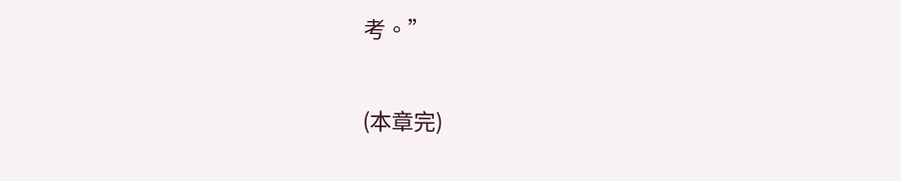考。”

(本章完)